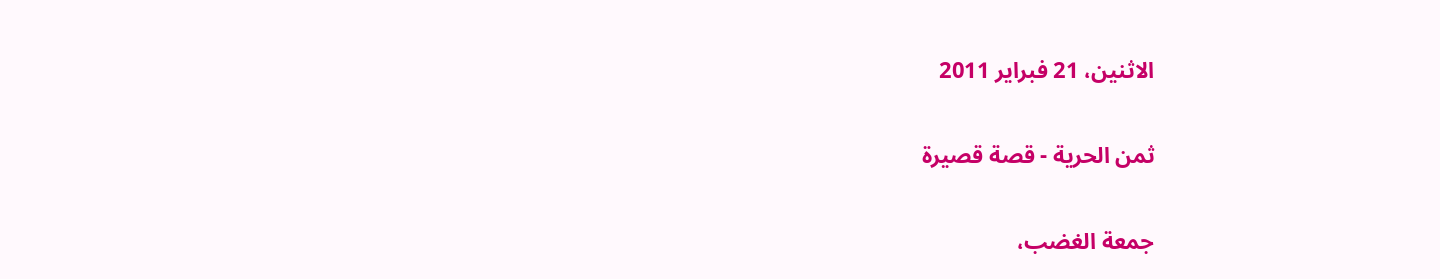الاثنين، 21 فبراير 2011

ثمن الحرية - قصة قصيرة

جمعة الغضب،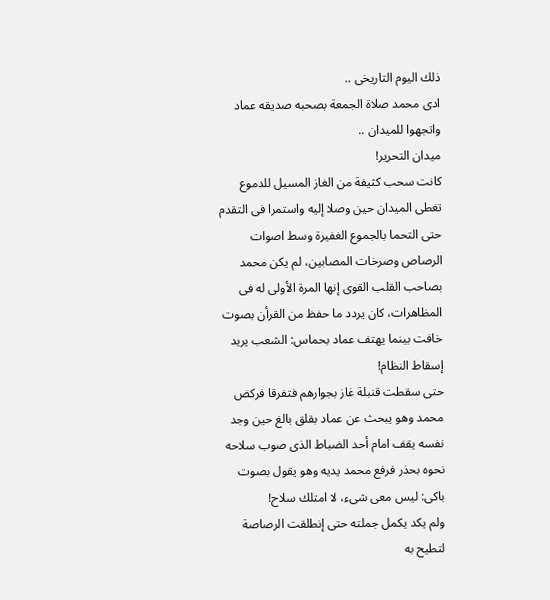ذلك اليوم التاريخى ..
ادى محمد صلاة الجمعة بصحبه صديقه عماد واتجهوا للميدان ..
ميدان التحرير!
كانت سحب كثيفة من الغاز المسيل للدموع تغطى الميدان حين وصلا إليه واستمرا فى التقدم حتى التحما بالجموع الغفيرة وسط اصوات الرصاص وصرخات المصابين، لم يكن محمد بصاحب القلب القوى إنها المرة الأولى له فى المظاهرات، كان يردد ما حفظ من القرأن بصوت خافت بينما يهتف عماد بحماس: الشعب يريد إسقاط النظام!
حتى سقطت قنبلة غاز بجوارهم فتفرقا فركض محمد وهو يبحث عن عماد بقلق بالغ حين وجد نفسه يقف امام أحد الضباط الذى صوب سلاحه نحوه بحذر فرفع محمد يديه وهو يقول بصوت باكى: ليس معى شىء، لا امتلك سلاح!
ولم يكد يكمل جملته حتى إنطلقت الرصاصة لتطيح به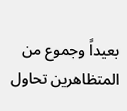بعيداً وجموع من المتظاهرين تحاول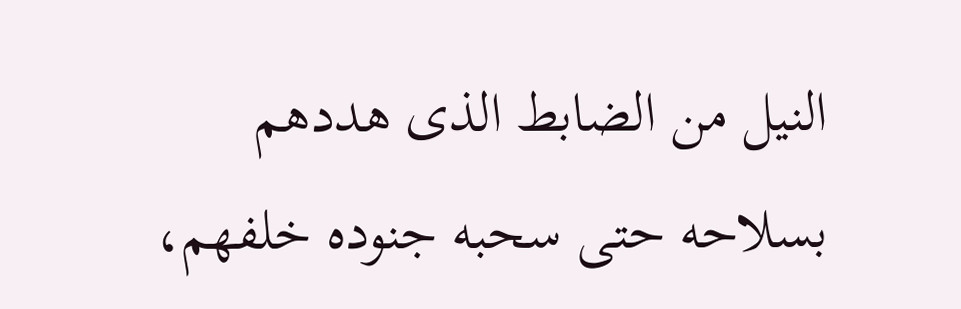النيل من الضابط الذى هددهم بسلاحه حتى سحبه جنوده خلفهم،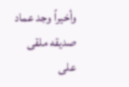وأخيراً وجد عماد صديقه ملقى على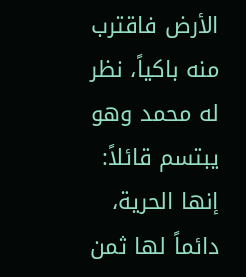الأرض فاقترب منه باكياً، نظر له محمد وهو يبتسم قائلاً: إنها الحرية، دائماً لها ثمن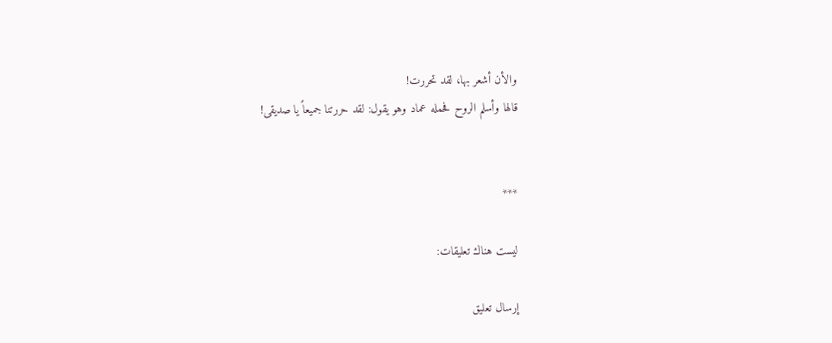والأن أشعر بها، لقد تحررت!
قالها وأسلم الروح فحمله عماد وهو يقول: لقد حررتنا جميعاً يا صديقى!


***

ليست هناك تعليقات:

إرسال تعليق